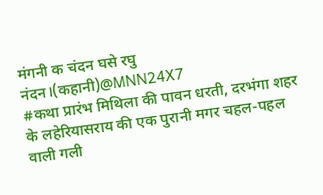मंगनी क चंदन घसे रघु नंदन।(कहानी)@MNN24X7
#कथा प्रारंभ मिथिला की पावन धरती, दरभंगा शहर के लहेरियासराय की एक पुरानी मगर चहल-पहल वाली गली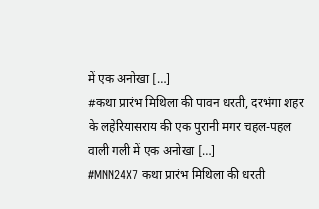में एक अनोखा […]
#कथा प्रारंभ मिथिला की पावन धरती, दरभंगा शहर के लहेरियासराय की एक पुरानी मगर चहल-पहल वाली गली में एक अनोखा […]
#MNN24X7 कथा प्रारंभ मिथिला की धरती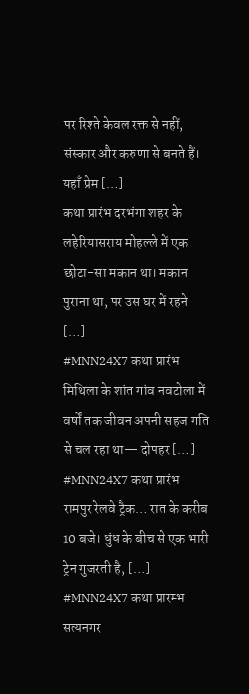पर रिश्ते केवल रक्त से नहीं, संस्कार और करुणा से बनते हैं। यहाँ प्रेम […]
कथा प्रारंभ दरभंगा शहर के लहेरियासराय मोहल्ले में एक छोटा-सा मकान था। मकान पुराना था, पर उस घर में रहने […]
#MNN24X7 कथा प्रारंभ मिथिला के शांत गांव नवटोला में वर्षों तक जीवन अपनी सहज गति से चल रहा था— दोपहर […]
#MNN24X7 कथा प्रारंभ रामपुर रेलवे ट्रैक… रात के करीब 10 बजे। धुंध के बीच से एक भारी ट्रेन गुजरती है, […]
#MNN24X7 कथा प्रारम्भ सत्यनगर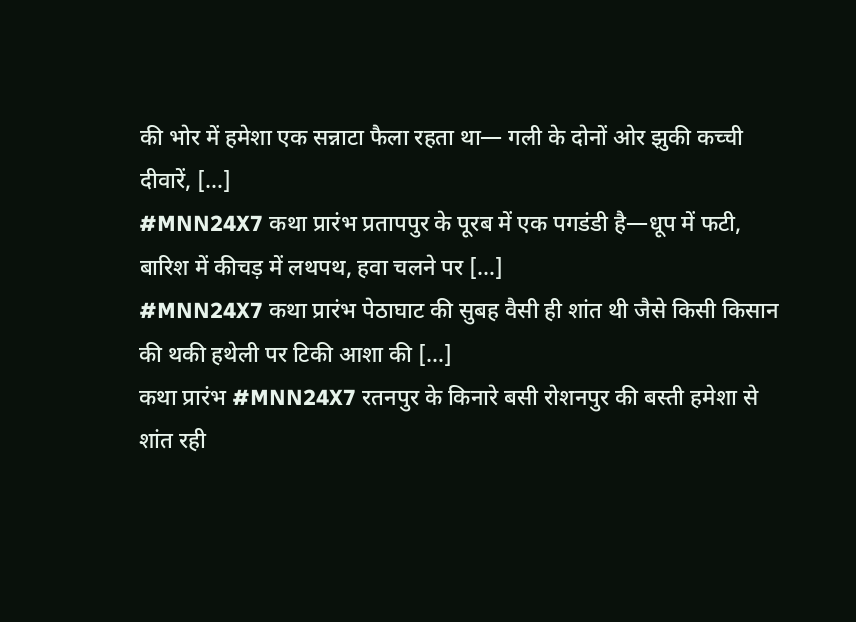की भोर में हमेशा एक सन्नाटा फैला रहता था— गली के दोनों ओर झुकी कच्ची दीवारें, […]
#MNN24X7 कथा प्रारंभ प्रतापपुर के पूरब में एक पगडंडी है—धूप में फटी, बारिश में कीचड़ में लथपथ, हवा चलने पर […]
#MNN24X7 कथा प्रारंभ पेठाघाट की सुबह वैसी ही शांत थी जैसे किसी किसान की थकी हथेली पर टिकी आशा की […]
कथा प्रारंभ #MNN24X7 रतनपुर के किनारे बसी रोशनपुर की बस्ती हमेशा से शांत रही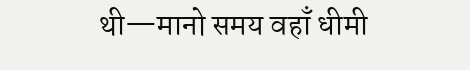थी—मानो समय वहाँ धीमी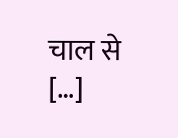चाल से […]